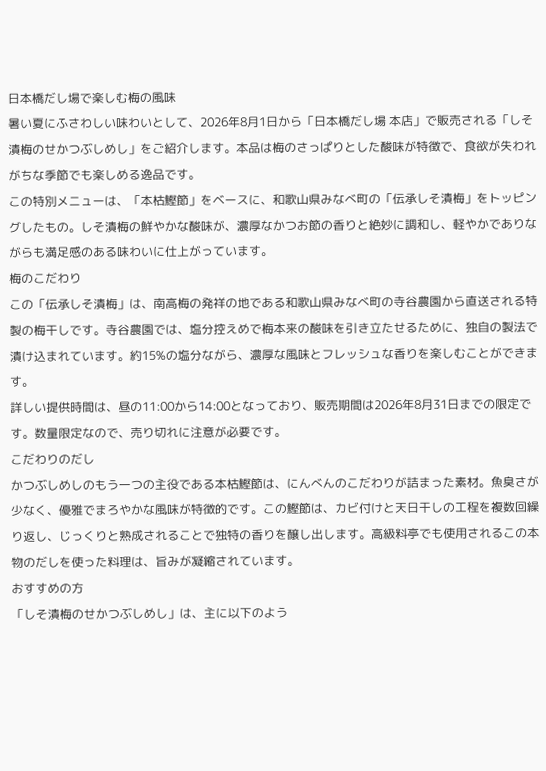日本橋だし場で楽しむ梅の風味
暑い夏にふさわしい味わいとして、2026年8月1日から「日本橋だし場 本店」で販売される「しそ漬梅のせかつぶしめし」をご紹介します。本品は梅のさっぱりとした酸味が特徴で、食欲が失われがちな季節でも楽しめる逸品です。
この特別メニューは、「本枯鰹節」をベースに、和歌山県みなべ町の「伝承しそ漬梅」をトッピングしたもの。しそ漬梅の鮮やかな酸味が、濃厚なかつお節の香りと絶妙に調和し、軽やかでありながらも満足感のある味わいに仕上がっています。
梅のこだわり
この「伝承しそ漬梅」は、南高梅の発祥の地である和歌山県みなべ町の寺谷農園から直送される特製の梅干しです。寺谷農園では、塩分控えめで梅本来の酸味を引き立たせるために、独自の製法で漬け込まれています。約15%の塩分ながら、濃厚な風味とフレッシュな香りを楽しむことができます。
詳しい提供時間は、昼の11:00から14:00となっており、販売期間は2026年8月31日までの限定です。数量限定なので、売り切れに注意が必要です。
こだわりのだし
かつぶしめしのもう一つの主役である本枯鰹節は、にんべんのこだわりが詰まった素材。魚臭さが少なく、優雅でまろやかな風味が特徴的です。この鰹節は、カビ付けと天日干しの工程を複数回繰り返し、じっくりと熟成されることで独特の香りを醸し出します。高級料亭でも使用されるこの本物のだしを使った料理は、旨みが凝縮されています。
おすすめの方
「しそ漬梅のせかつぶしめし」は、主に以下のよう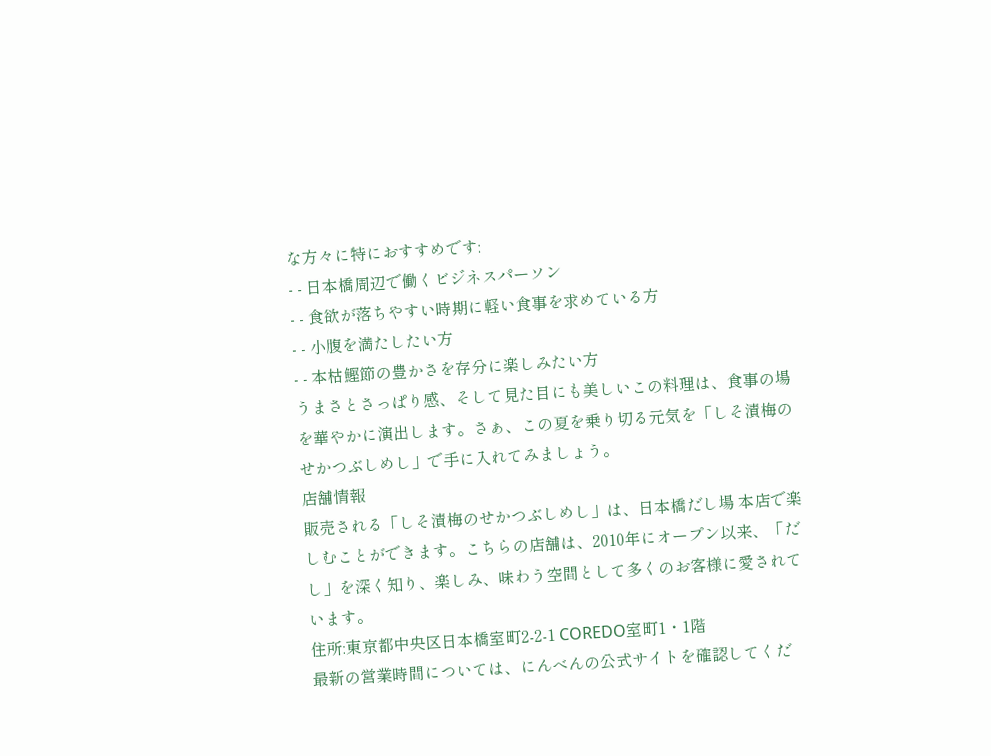な方々に特におすすめです:
- - 日本橋周辺で働くビジネスパーソン
- - 食欲が落ちやすい時期に軽い食事を求めている方
- - 小腹を満たしたい方
- - 本枯鰹節の豊かさを存分に楽しみたい方
うまさとさっぱり感、そして見た目にも美しいこの料理は、食事の場を華やかに演出します。さぁ、この夏を乗り切る元気を「しそ漬梅のせかつぶしめし」で手に入れてみましょう。
店舗情報
販売される「しそ漬梅のせかつぶしめし」は、日本橋だし場 本店で楽しむことができます。こちらの店舗は、2010年にオープン以来、「だし」を深く知り、楽しみ、味わう空間として多くのお客様に愛されています。
住所:東京都中央区日本橋室町2‐2‐1 COREDO室町1・1階
最新の営業時間については、にんべんの公式サイトを確認してくだ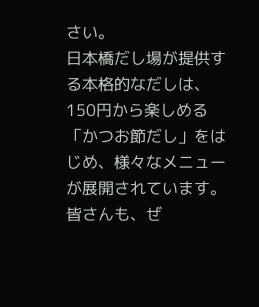さい。
日本橋だし場が提供する本格的なだしは、150円から楽しめる「かつお節だし」をはじめ、様々なメニューが展開されています。皆さんも、ぜ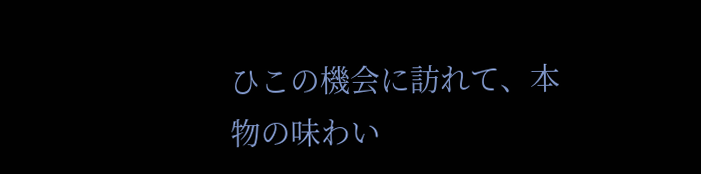ひこの機会に訪れて、本物の味わい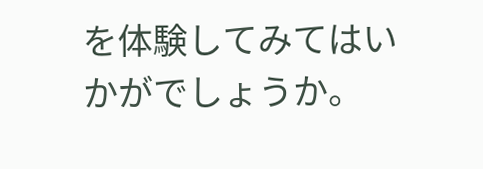を体験してみてはいかがでしょうか。